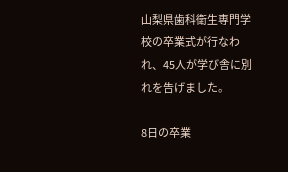山梨県歯科衛生専門学校の卒業式が行なわれ、45人が学び舎に別れを告げました。

8日の卒業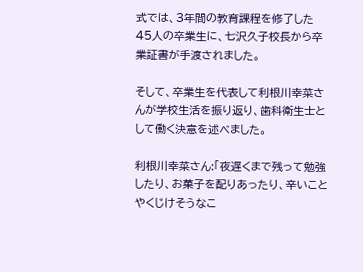式では、3年間の教育課程を修了した45人の卒業生に、七沢久子校長から卒業証書が手渡されました。

そして、卒業生を代表して利根川幸菜さんが学校生活を振り返り、歯科衛生士として働く決意を述べました。

利根川幸菜さん:「夜遅くまで残って勉強したり、お菓子を配りあったり、辛いことやくじけそうなこ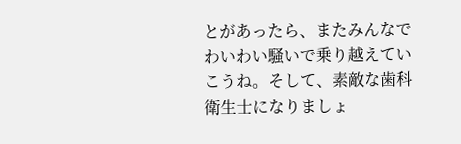とがあったら、またみんなでわいわい騒いで乗り越えていこうね。そして、素敵な歯科衛生士になりましょ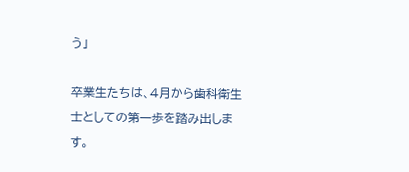う」

卒業生たちは、4月から歯科衛生士としての第一歩を踏み出します。